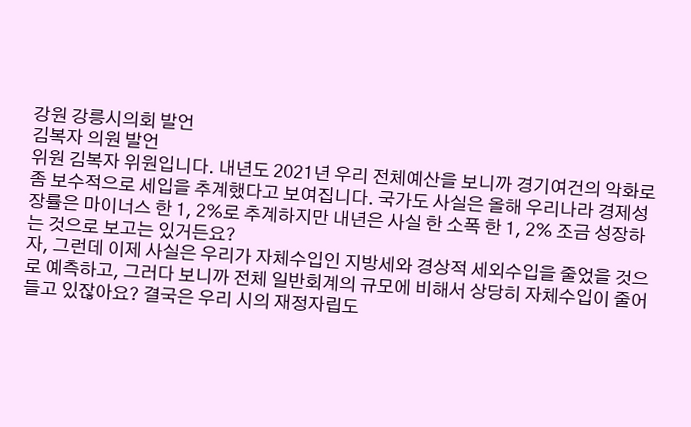강원 강릉시의회 발언
김복자 의원 발언
위원 김복자 위원입니다. 내년도 2021년 우리 전체예산을 보니까 경기여건의 악화로 좀 보수적으로 세입을 추계했다고 보여집니다. 국가도 사실은 올해 우리나라 경제성장률은 마이너스 한 1, 2%로 추계하지만 내년은 사실 한 소폭 한 1, 2% 조금 성장하는 것으로 보고는 있거든요?
자, 그런데 이제 사실은 우리가 자체수입인 지방세와 경상적 세외수입을 줄었을 것으로 예측하고, 그러다 보니까 전체 일반회계의 규모에 비해서 상당히 자체수입이 줄어들고 있잖아요? 결국은 우리 시의 재정자립도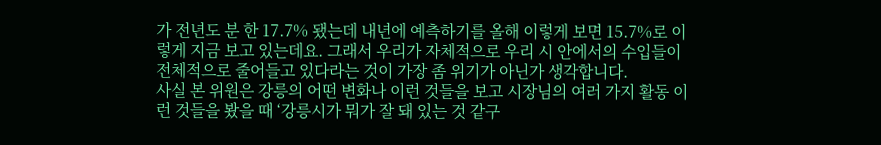가 전년도 분 한 17.7% 됐는데 내년에 예측하기를 올해 이렇게 보면 15.7%로 이렇게 지금 보고 있는데요. 그래서 우리가 자체적으로 우리 시 안에서의 수입들이 전체적으로 줄어들고 있다라는 것이 가장 좀 위기가 아닌가 생각합니다.
사실 본 위원은 강릉의 어떤 변화나 이런 것들을 보고 시장님의 여러 가지 활동 이런 것들을 봤을 때 ‘강릉시가 뭐가 잘 돼 있는 것 같구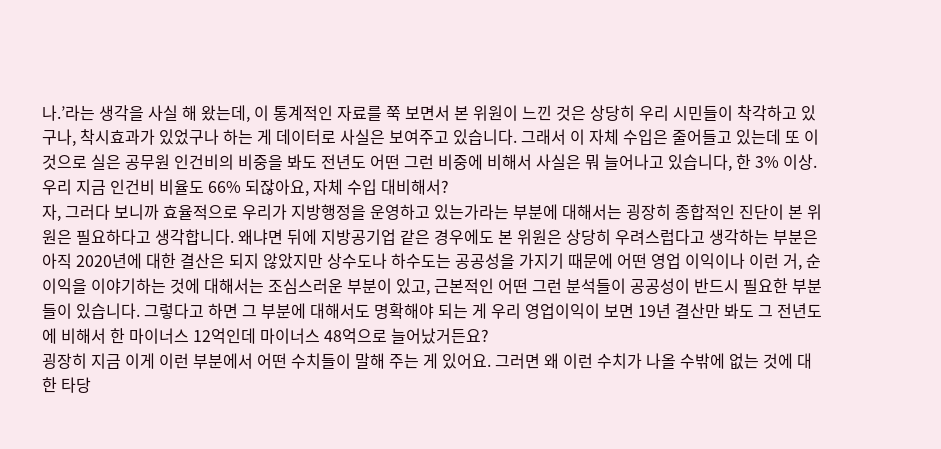나.’라는 생각을 사실 해 왔는데, 이 통계적인 자료를 쭉 보면서 본 위원이 느낀 것은 상당히 우리 시민들이 착각하고 있구나, 착시효과가 있었구나 하는 게 데이터로 사실은 보여주고 있습니다. 그래서 이 자체 수입은 줄어들고 있는데 또 이것으로 실은 공무원 인건비의 비중을 봐도 전년도 어떤 그런 비중에 비해서 사실은 뭐 늘어나고 있습니다, 한 3% 이상. 우리 지금 인건비 비율도 66% 되잖아요, 자체 수입 대비해서?
자, 그러다 보니까 효율적으로 우리가 지방행정을 운영하고 있는가라는 부분에 대해서는 굉장히 종합적인 진단이 본 위원은 필요하다고 생각합니다. 왜냐면 뒤에 지방공기업 같은 경우에도 본 위원은 상당히 우려스럽다고 생각하는 부분은 아직 2020년에 대한 결산은 되지 않았지만 상수도나 하수도는 공공성을 가지기 때문에 어떤 영업 이익이나 이런 거, 순이익을 이야기하는 것에 대해서는 조심스러운 부분이 있고, 근본적인 어떤 그런 분석들이 공공성이 반드시 필요한 부분들이 있습니다. 그렇다고 하면 그 부분에 대해서도 명확해야 되는 게 우리 영업이익이 보면 19년 결산만 봐도 그 전년도에 비해서 한 마이너스 12억인데 마이너스 48억으로 늘어났거든요?
굉장히 지금 이게 이런 부분에서 어떤 수치들이 말해 주는 게 있어요. 그러면 왜 이런 수치가 나올 수밖에 없는 것에 대한 타당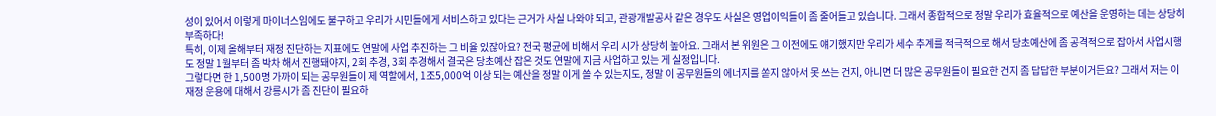성이 있어서 이렇게 마이너스임에도 불구하고 우리가 시민들에게 서비스하고 있다는 근거가 사실 나와야 되고, 관광개발공사 같은 경우도 사실은 영업이익들이 좀 줄어들고 있습니다. 그래서 종합적으로 정말 우리가 효율적으로 예산을 운영하는 데는 상당히 부족하다!
특히, 이제 올해부터 재정 진단하는 지표에도 연말에 사업 추진하는 그 비율 있잖아요? 전국 평균에 비해서 우리 시가 상당히 높아요. 그래서 본 위원은 그 이전에도 얘기했지만 우리가 세수 추계를 적극적으로 해서 당초예산에 좀 공격적으로 잡아서 사업시행도 정말 1월부터 좀 박차 해서 진행돼야지, 2회 추경, 3회 추경해서 결국은 당초예산 잡은 것도 연말에 지금 사업하고 있는 게 실정입니다.
그렇다면 한 1,500명 가까이 되는 공무원들이 제 역할에서, 1조5,000억 이상 되는 예산을 정말 이게 쓸 수 있는지도, 정말 이 공무원들의 에너지를 쏟지 않아서 못 쓰는 건지, 아니면 더 많은 공무원들이 필요한 건지 좀 답답한 부분이거든요? 그래서 저는 이 재정 운용에 대해서 강릉시가 좀 진단이 필요하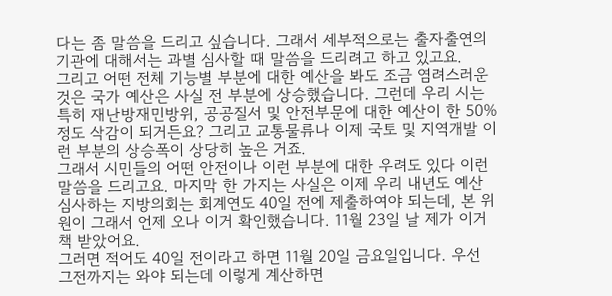다는 좀 말씀을 드리고 싶습니다. 그래서 세부적으로는 출자출연의 기관에 대해서는 과별 심사할 때 말씀을 드리려고 하고 있고요.
그리고 어떤 전체 기능별 부분에 대한 예산을 봐도 조금 염려스러운 것은 국가 예산은 사실 전 부분에 상승했습니다. 그런데 우리 시는 특히 재난방재민방위, 공공질서 및 안전부문에 대한 예산이 한 50% 정도 삭감이 되거든요? 그리고 교통물류나 이제 국토 및 지역개발 이런 부분의 상승폭이 상당히 높은 거죠.
그래서 시민들의 어떤 안전이나 이런 부분에 대한 우려도 있다 이런 말씀을 드리고요. 마지막 한 가지는 사실은 이제 우리 내년도 예산 심사하는 지방의회는 회계연도 40일 전에 제출하여야 되는데, 본 위원이 그래서 언제 오나 이거 확인했습니다. 11월 23일 날 제가 이거 책 받았어요.
그러면 적어도 40일 전이라고 하면 11월 20일 금요일입니다. 우선 그전까지는 와야 되는데 이렇게 계산하면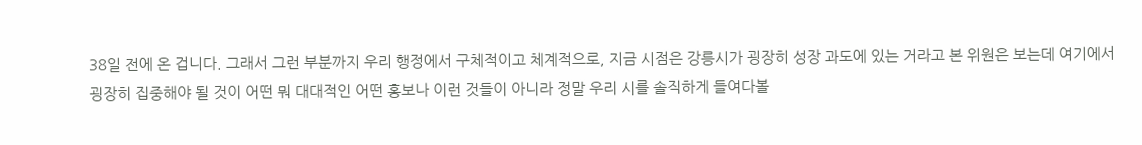38일 전에 온 겁니다. 그래서 그런 부분까지 우리 행정에서 구체적이고 체계적으로, 지금 시점은 강릉시가 굉장히 성장 과도에 있는 거라고 본 위원은 보는데 여기에서 굉장히 집중해야 될 것이 어떤 뭐 대대적인 어떤 홍보나 이런 것들이 아니라 정말 우리 시를 솔직하게 들여다볼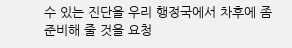수 있는 진단을 우리 행정국에서 차후에 좀 준비해 줄 것을 요청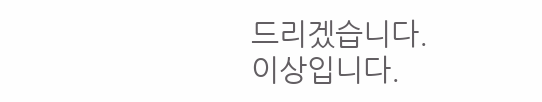드리겠습니다.
이상입니다.